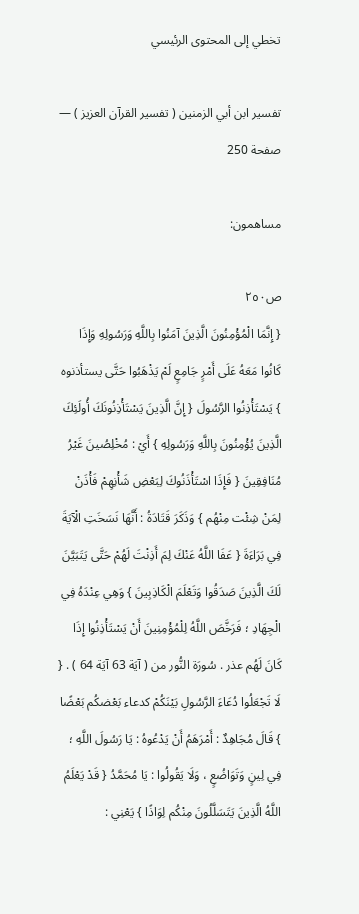تخطي إلى المحتوى الرئيسي

تفسير ابن أبي الزمنين ( تفسير القرآن العزيز ) — صفحة 250

مساهمون:

ص٢٥٠
{ إِنَّمَا الْمُؤْمِنُونَ الَّذِينَ آمَنُوا بِاللَّهِ وَرَسُولِهِ وَإِذَا كَانُوا مَعَهُ عَلَى أَمْرٍ جَامِعٍ لَمْ يَذْهَبُوا حَتَّى يستأذنوه } يَسْتَأْذِنُوا الرَّسُولَ { إِنَّ الَّذِينَ يَسْتَأْذِنُونَكَ أُولَئِكَ الَّذِينَ يُؤْمِنُونَ بِاللَّهِ وَرَسُولِهِ } أَيْ : مُخْلِصُينَ غَيْرُ مُنَافِقِينَ { فَإِذَا اسْتَأْذَنُوكَ لِبَعْضِ شَأْنِهِمْ فَأْذَنْ لِمَنْ شِئْت مِنْهُم } وَذَكَرَ قَتَادَةُ : أَنَّهَا نَسَخَتِ الْآيَةَ فِي بَرَاءَةَ { عَفَا اللَّهُ عَنْكَ لِمَ أَذِنْتَ لَهُمْ حَتَّى يَتَبَيَّنَ لَكَ الَّذِينَ صَدَقُوا وَتَعْلَمَ الْكَاذِبِينَ } وَهِي عِنْدَهُ فِي الْجِهَادِ ؛ فَرَخَّصَ اللَّهُ لِلْمُؤْمِنِينَ أَنْ يَسْتَأْذِنُوا إِذَا كَانَ لَهُم عذر . سُورَة النُّور من ( آيَة 63 آيَة 64 ) . { لَا تَجْعَلُوا دُعَاءَ الرَّسُولِ بَيْنَكُمْ كدعاء بَعْضكُم بَعْضًا } قَالَ مُجَاهِدٌ : أَمْرَهَمُ أَنْ يَدْعُوهُ : يَا رَسُولَ اللَّهِ ؛ فِي لِينٍ وَتَوَاضُعٍ ، وَلَا يَقُولُوا : يَا مُحَمَّدُ { قَدْ يَعْلَمُ اللَّهُ الَّذِينَ يَتَسَلَّلُونَ مِنْكُم لِوَاذًا } يَعْنِي :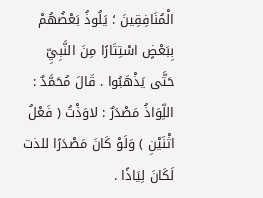الْمُنَافِقِينَ ؛ يَلُوذُ بَعْضُهُمْ بِبَعْضٍ اسْتِتَارًا مِنَ النَّبِيِّ حَتَّى يَذْهَبُوا . قَالَ مُحَمَّدٌ : اللِّوَاذُ مَصْدَرٌ : لاوَذْتُ ( فَعْلُ اثْنَيْنِ ) وَلَوْ كَانَ مَصْدَرًا للذت لَكَانَ لِيَاذًا .